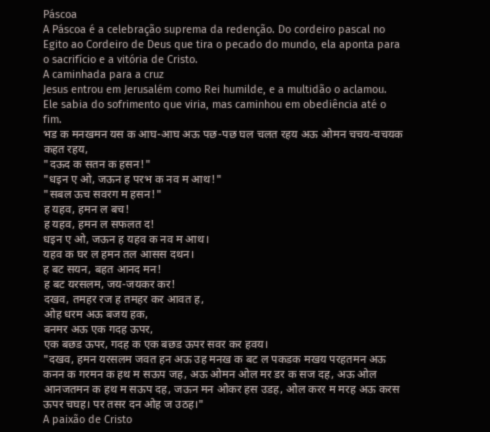Páscoa
A Páscoa é a celebração suprema da redenção. Do cordeiro pascal no Egito ao Cordeiro de Deus que tira o pecado do mundo, ela aponta para o sacrifício e a vitória de Cristo.
A caminhada para a cruz
Jesus entrou em Jerusalém como Rei humilde, e a multidão o aclamou. Ele sabia do sofrimento que viria, mas caminhou em obediência até o fim.
भड क मनखमन यस क आघ-आघ अऊ पछ-पछ घल चलत रहय अऊ ओमन चचय-चचयक कहत रहय,
"दऊद क सतन क हसन!"
"धइन ए ओ, जऊन ह परभ क नव म आथ!"
"सबल ऊच सवरग म हसन!"
ह यहव, हमन ल बच!
ह यहव, हमन ल सफलत द!
धइन ए ओ, जऊन ह यहव क नव म आथ।
यहव क घर ल हमन तल आसस दथन।
ह बट सयन, बहत आनद मन!
ह बट यरसलम, जय-जयकर कर!
दखव, तमहर रज ह तमहर कर आवत ह,
ओह धरम अऊ बजय हक,
बनमर अऊ एक गदह ऊपर,
एक बछड ऊपर, गदह क एक बछड ऊपर सवर कर हवय।
"दखव, हमन यरसलम जवत हन अऊ उह मनख क बट ल पकडक मखय परहतमन अऊ कनन क गरमन क हथ म सऊप जह, अऊ ओमन ओल मर डर क सज दह, अऊ ओल आनजतमन क हथ म सऊप दह, जऊन मन ओकर हस उडह, ओल करर म मरह अऊ करस ऊपर चघह। पर तसर दन ओह ज उठह।"
A paixão de Cristo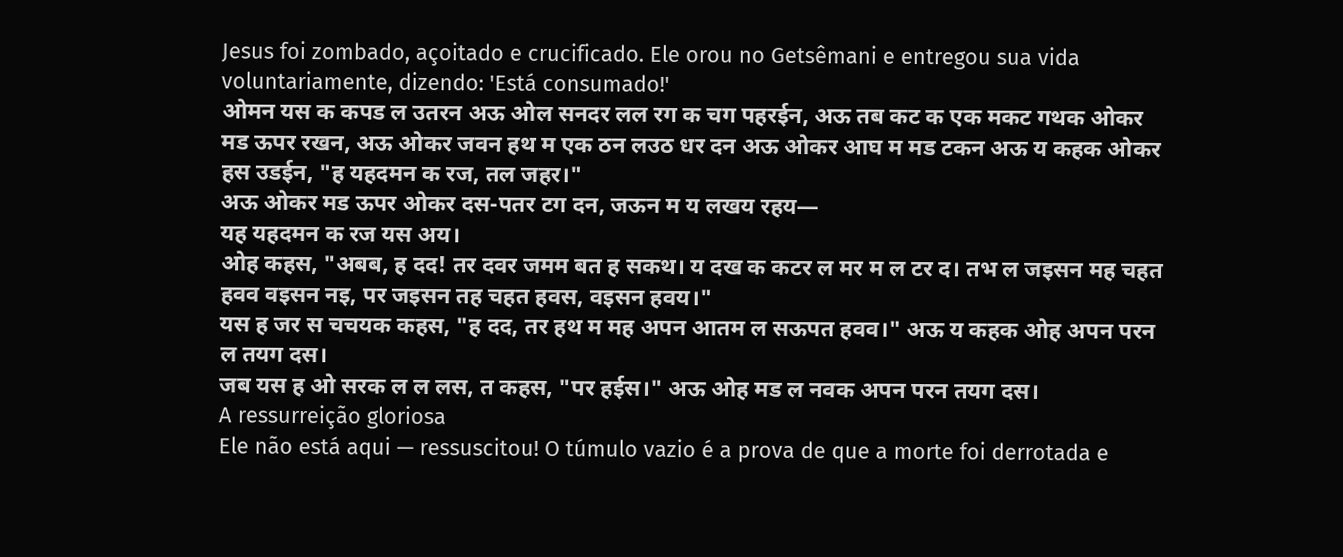Jesus foi zombado, açoitado e crucificado. Ele orou no Getsêmani e entregou sua vida voluntariamente, dizendo: 'Está consumado!'
ओमन यस क कपड ल उतरन अऊ ओल सनदर लल रग क चग पहरईन, अऊ तब कट क एक मकट गथक ओकर मड ऊपर रखन, अऊ ओकर जवन हथ म एक ठन लउठ धर दन अऊ ओकर आघ म मड टकन अऊ य कहक ओकर हस उडईन, "ह यहदमन क रज, तल जहर।"
अऊ ओकर मड ऊपर ओकर दस-पतर टग दन, जऊन म य लखय रहय—
यह यहदमन क रज यस अय।
ओह कहस, "अबब, ह दद! तर दवर जमम बत ह सकथ। य दख क कटर ल मर म ल टर द। तभ ल जइसन मह चहत हवव वइसन नइ, पर जइसन तह चहत हवस, वइसन हवय।"
यस ह जर स चचयक कहस, "ह दद, तर हथ म मह अपन आतम ल सऊपत हवव।" अऊ य कहक ओह अपन परन ल तयग दस।
जब यस ह ओ सरक ल ल लस, त कहस, "पर हईस।" अऊ ओह मड ल नवक अपन परन तयग दस।
A ressurreição gloriosa
Ele não está aqui — ressuscitou! O túmulo vazio é a prova de que a morte foi derrotada e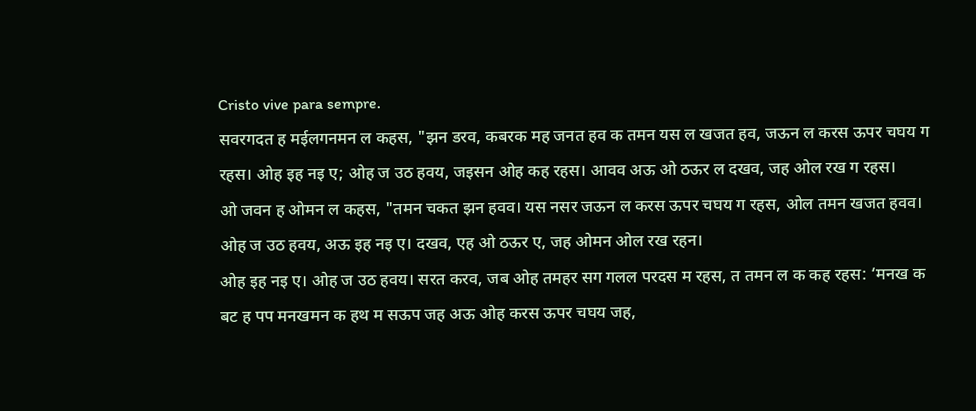Cristo vive para sempre.
सवरगदत ह मईलगनमन ल कहस, "झन डरव, कबरक मह जनत हव क तमन यस ल खजत हव, जऊन ल करस ऊपर चघय ग रहस। ओह इह नइ ए; ओह ज उठ हवय, जइसन ओह कह रहस। आवव अऊ ओ ठऊर ल दखव, जह ओल रख ग रहस।
ओ जवन ह ओमन ल कहस, "तमन चकत झन हवव। यस नसर जऊन ल करस ऊपर चघय ग रहस, ओल तमन खजत हवव। ओह ज उठ हवय, अऊ इह नइ ए। दखव, एह ओ ठऊर ए, जह ओमन ओल रख रहन।
ओह इह नइ ए। ओह ज उठ हवय। सरत करव, जब ओह तमहर सग गलल परदस म रहस, त तमन ल क कह रहस: ‘मनख क बट ह पप मनखमन क हथ म सऊप जह अऊ ओह करस ऊपर चघय जह,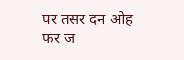पर तसर दन ओह फर ज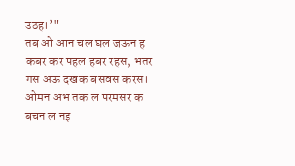उठह।’"
तब ओ आन चल घल जऊन ह कबर कर पहल हबर रहस, भतर गस अऊ दखक बसवस करस। ओमन अभ तक ल परमसर क बचन ल नइ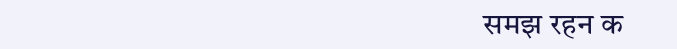समझ रहन क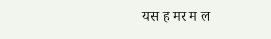यस ह मर म ल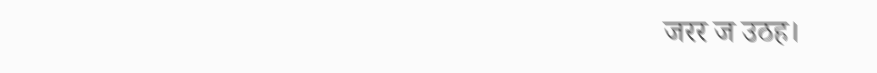जरर ज उठह।